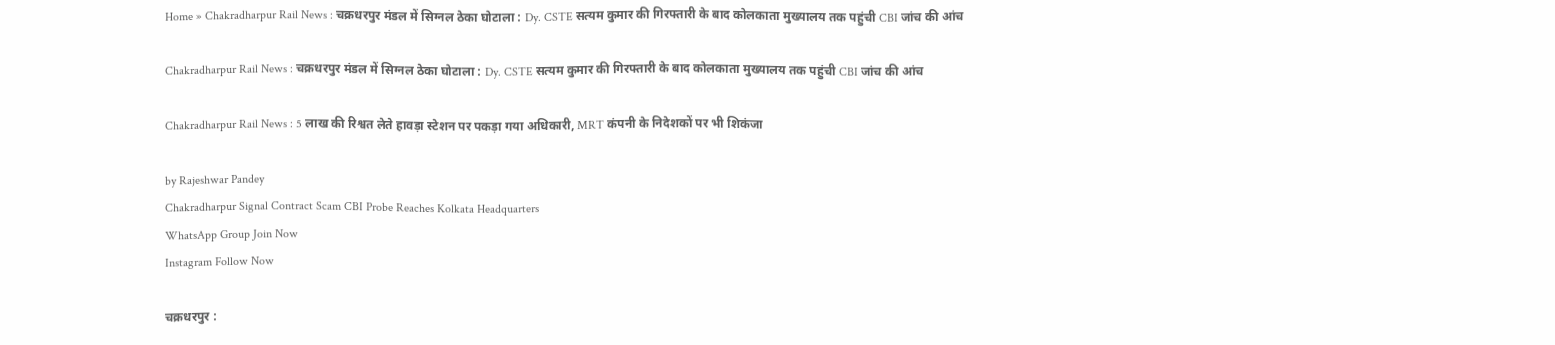Home » Chakradharpur Rail News : चक्रधरपुर मंडल में सिग्नल ठेका घोटाला : Dy. CSTE सत्यम कुमार की गिरफ्तारी के बाद कोलकाता मुख्यालय तक पहुंची CBI जांच की आंच

Chakradharpur Rail News : चक्रधरपुर मंडल में सिग्नल ठेका घोटाला : Dy. CSTE सत्यम कुमार की गिरफ्तारी के बाद कोलकाता मुख्यालय तक पहुंची CBI जांच की आंच

Chakradharpur Rail News : 5 लाख की रिश्वत लेते हावड़ा स्टेशन पर पकड़ा गया अधिकारी, MRT कंपनी के निदेशकों पर भी शिकंजा

by Rajeshwar Pandey
Chakradharpur Signal Contract Scam CBI Probe Reaches Kolkata Headquarters
WhatsApp Group Join Now
Instagram Follow Now

चक्रधरपुर :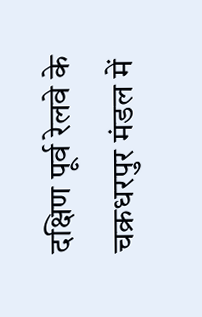दक्षिण पूर्व रेलवे के चक्रधरपुर मंडल में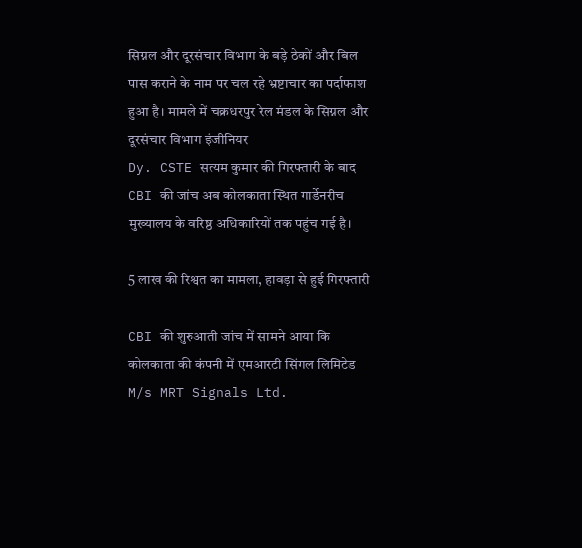सिग्नल और दूरसंचार विभाग के बड़े ठेकों और बिल पास कराने के नाम पर चल रहे भ्रष्टाचार का पर्दाफाश हुआ है। मामले में चक्रधरपुर रेल मंडल के सिग्नल और दूरसंचार विभाग इंजीनियर
Dy. CSTE सत्यम कुमार की गिरफ्तारी के बाद CBI की जांच अब कोलकाता स्थित गार्डेनरीच मुख्यालय के वरिष्ठ अधिकारियों तक पहुंच गई है।

5 लाख की रिश्वत का मामला, हावड़ा से हुई गिरफ्तारी

CBI की शुरुआती जांच में सामने आया कि कोलकाता की कंपनी में एमआरटी सिंगल लिमिटेड M/s MRT Signals Ltd.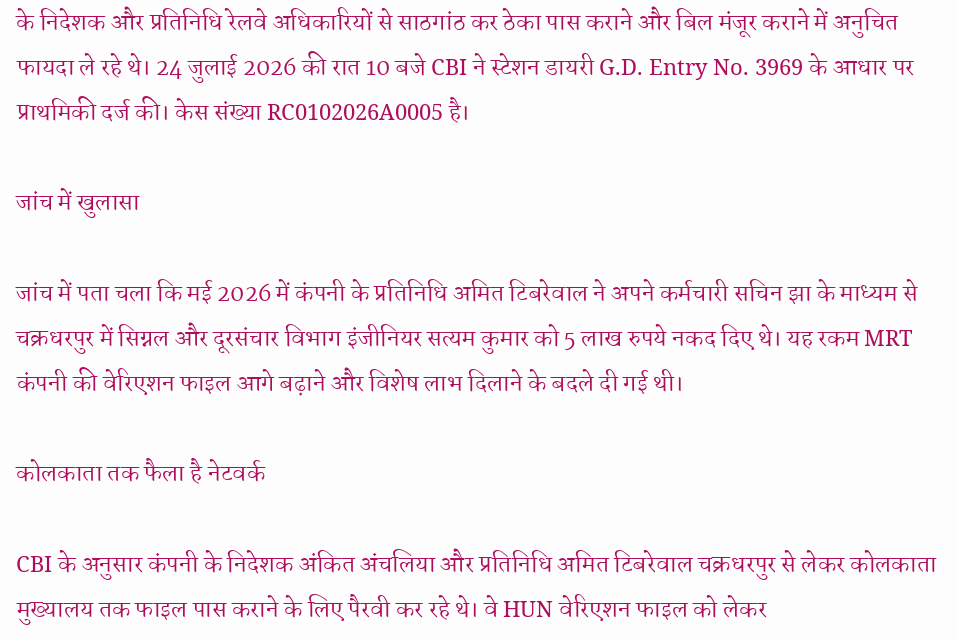के निदेशक और प्रतिनिधि रेलवे अधिकारियों से साठगांठ कर ठेका पास कराने और बिल मंजूर कराने में अनुचित फायदा ले रहे थे। 24 जुलाई 2026 की रात 10 बजे CBI ने स्टेशन डायरी G.D. Entry No. 3969 के आधार पर प्राथमिकी दर्ज की। केस संख्या RC0102026A0005 है।

जांच में खुलासा

जांच में पता चला कि मई 2026 में कंपनी के प्रतिनिधि अमित टिबरेवाल ने अपने कर्मचारी सचिन झा के माध्यम से चक्रधरपुर में सिग्नल और दूरसंचार विभाग इंजीनियर सत्यम कुमार को 5 लाख रुपये नकद दिए थे। यह रकम MRT कंपनी की वेरिएशन फाइल आगे बढ़ाने और विशेष लाभ दिलाने के बदले दी गई थी।

कोलकाता तक फैला है नेटवर्क

CBI के अनुसार कंपनी के निदेशक अंकित अंचलिया और प्रतिनिधि अमित टिबरेवाल चक्रधरपुर से लेकर कोलकाता मुख्यालय तक फाइल पास कराने के लिए पैरवी कर रहे थे। वे HUN वेरिएशन फाइल को लेकर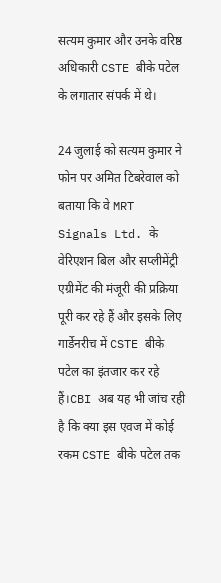सत्यम कुमार और उनके वरिष्ठ अधिकारी CSTE बीके पटेल के लगातार संपर्क में थे।

24 जुलाई को सत्यम कुमार ने फोन पर अमित टिबरेवाल को बताया कि वे MRT Signals Ltd. के वेरिएशन बिल और सप्लीमेंट्री एग्रीमेंट की मंजूरी की प्रक्रिया पूरी कर रहे हैं और इसके लिए गार्डेनरीच में CSTE बीके पटेल का इंतजार कर रहे हैं।CBI अब यह भी जांच रही है कि क्या इस एवज में कोई रकम CSTE बीके पटेल तक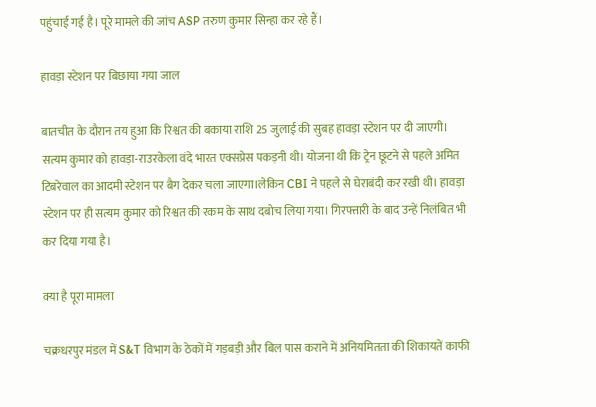पहुंचाई गई है। पूरे मामले की जांच ASP तरुण कुमार सिन्हा कर रहे हैं।

हावड़ा स्टेशन पर बिछाया गया जाल

बातचीत के दौरान तय हुआ कि रिश्वत की बकाया राशि 25 जुलाई की सुबह हावड़ा स्टेशन पर दी जाएगी। सत्यम कुमार को हावड़ा-राउरकेला वंदे भारत एक्सप्रेस पकड़नी थी। योजना थी कि ट्रेन छूटने से पहले अमित टिबरेवाल का आदमी स्टेशन पर बैग देकर चला जाएगा।लेकिन CBI ने पहले से घेराबंदी कर रखी थी। हावड़ा स्टेशन पर ही सत्यम कुमार को रिश्वत की रकम के साथ दबोच लिया गया। गिरफ्तारी के बाद उन्हें निलंबित भी कर दिया गया है।

क्या है पूरा मामला

चक्रधरपुर मंडल में S&T विभाग के ठेकों में गड़बड़ी और बिल पास कराने में अनियमितता की शिकायतें काफी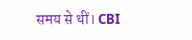समय से थीं। CBI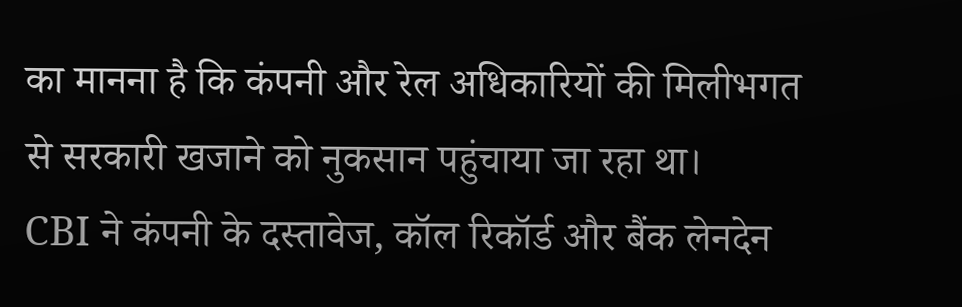का मानना है कि कंपनी और रेल अधिकारियों की मिलीभगत से सरकारी खजाने को नुकसान पहुंचाया जा रहा था।
CBI ने कंपनी के दस्तावेज, कॉल रिकॉर्ड और बैंक लेनदेन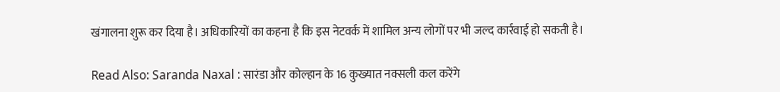खंगालना शुरू कर दिया है। अधिकारियों का कहना है कि इस नेटवर्क में शामिल अन्य लोगों पर भी जल्द कार्रवाई हो सकती है।

Read Also: Saranda Naxal : सारंडा और कोल्हान के 16 कुख्यात नक्सली कल करेंगे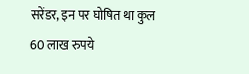सरेंडर, इन पर घोषित था कुल 60 लाख रुपये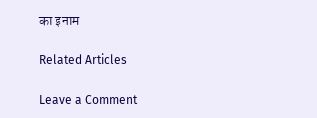का इनाम

Related Articles

Leave a Comment